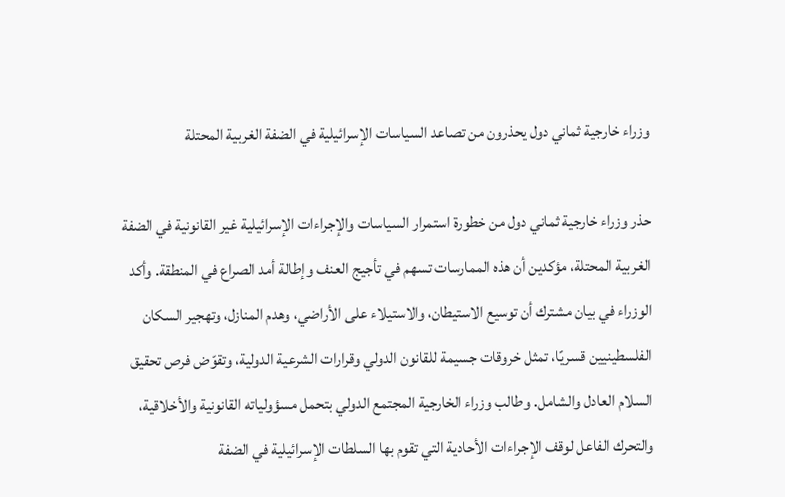وزراء خارجية ثماني دول يحذرون من تصاعد السياسات الإسرائيلية في الضفة الغربية المحتلة

حذر وزراء خارجية ثماني دول من خطورة استمرار السياسات والإجراءات الإسرائيلية غير القانونية في الضفة الغربية المحتلة، مؤكدين أن هذه الممارسات تسهم في تأجيج العنف وإطالة أمد الصراع في المنطقة. وأكد الوزراء في بيان مشترك أن توسيع الاستيطان، والاستيلاء على الأراضي، وهدم المنازل، وتهجير السكان الفلسطينيين قسريًا، تمثل خروقات جسيمة للقانون الدولي وقرارات الشرعية الدولية، وتقوّض فرص تحقيق السلام العادل والشامل. وطالب وزراء الخارجية المجتمع الدولي بتحمل مسؤولياته القانونية والأخلاقية، والتحرك الفاعل لوقف الإجراءات الأحادية التي تقوم بها السلطات الإسرائيلية في الضفة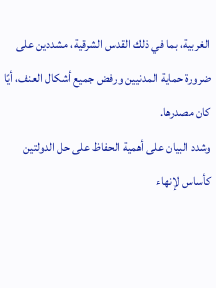الغربية، بما في ذلك القدس الشرقية، مشددين على ضرورة حماية المدنيين ورفض جميع أشكال العنف، أيًا كان مصدرها.
وشدد البيان على أهمية الحفاظ على حل الدولتين كأساس لإنهاء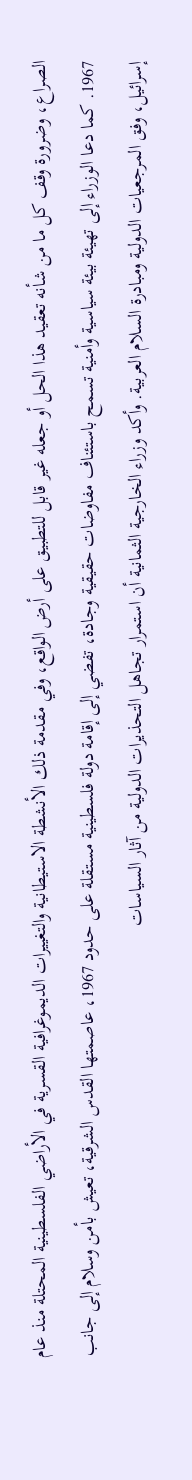الصراع، وضرورة وقف كل ما من شأنه تعقيد هذا الحل أو جعله غير قابل للتطبيق على أرض الواقع، وفي مقدمة ذلك الأنشطة الاستيطانية والتغييرات الديموغرافية القسرية في الأراضي الفلسطينية المحتلة منذ عام 1967. كما دعا الوزراء إلى تهيئة بيئة سياسية وأمنية تسمح باستئناف مفاوضات حقيقية وجادة، تفضي إلى إقامة دولة فلسطينية مستقلة على حدود 1967، عاصمتها القدس الشرقية، تعيش بأمن وسلام إلى جانب إسرائيل، وفق المرجعيات الدولية ومبادرة السلام العربية. وأكد وزراء الخارجية الثمانية أن استمرار تجاهل التحذيرات الدولية من آثار السياسات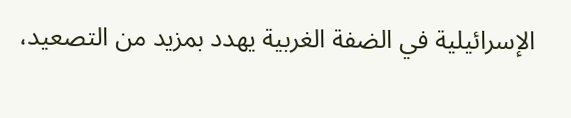الإسرائيلية في الضفة الغربية يهدد بمزيد من التصعيد،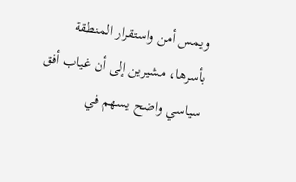ويمس أمن واستقرار المنطقة بأسرها، مشيرين إلى أن غياب أفق سياسي واضح يسهم في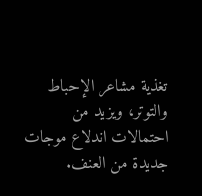تغذية مشاعر الإحباط والتوتر، ويزيد من احتمالات اندلاع موجات جديدة من العنف.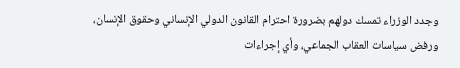وجدد الوزراء تمسك دولهم بضرورة احترام القانون الدولي الإنساني وحقوق الإنسان، ورفض سياسات العقاب الجماعي، وأي إجراءات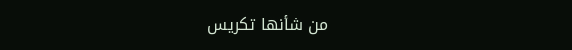من شأنها تكريس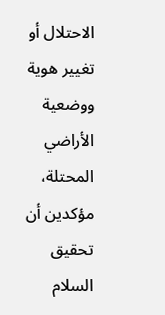الاحتلال أو تغيير هوية ووضعية الأراضي المحتلة، مؤكدين أن تحقيق السلام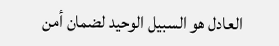العادل هو السبيل الوحيد لضمان أمن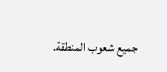جميع شعوب المنطقة.